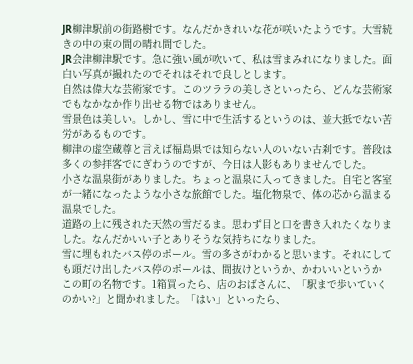JR柳津駅前の街路樹です。なんだかきれいな花が咲いたようです。大雪続きの中の束の間の晴れ間でした。
JR会津柳津駅です。急に強い風が吹いて、私は雪まみれになりました。面白い写真が撮れたのでそれはそれで良しとします。
自然は偉大な芸術家です。このツララの美しさといったら、どんな芸術家でもなかなか作り出せる物ではありません。
雪景色は美しい。しかし、雪に中で生活するというのは、並大抵でない苦労があるものです。
柳津の虚空蔵尊と言えば福島県では知らない人のいない古刹です。普段は多くの参拝客でにぎわうのですが、今日は人影もありませんでした。
小さな温泉街がありました。ちょっと温泉に入ってきました。自宅と客室が一緒になったような小さな旅館でした。塩化物泉で、体の芯から温まる温泉でした。
道路の上に残された天然の雪だるま。思わず目と口を書き入れたくなりました。なんだかいい子とありそうな気持ちになりました。
雪に埋もれたバス停のポール。雪の多さがわかると思います。それにしても頭だけ出したバス停のポールは、間抜けというか、かわいいというか
この町の名物です。1箱買ったら、店のおばさんに、「駅まで歩いていくのかい?」と聞かれました。「はい」といったら、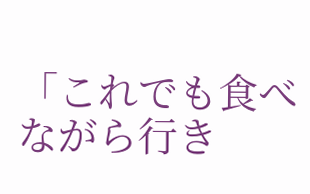「これでも食べながら行き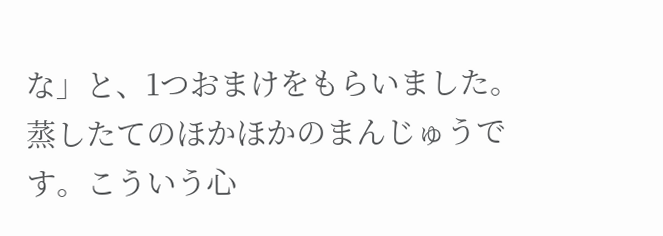な」と、1つおまけをもらいました。蒸したてのほかほかのまんじゅうです。こういう心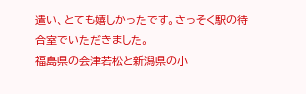遣い、とても嬉しかったです。さっそく駅の待合室でいただきました。
福島県の会津若松と新潟県の小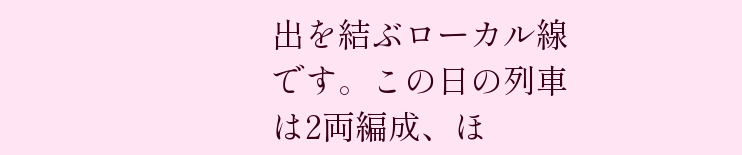出を結ぶローカル線です。この日の列車は2両編成、ほ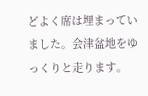どよく席は埋まっていました。会津盆地をゆっくりと走ります。